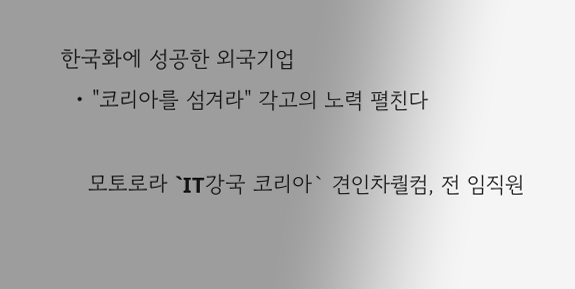한국화에 성공한 외국기업
  • "코리아를 섬겨라" 각고의 노력 펼친다

    모토로라 `IT강국 코리아` 견인차퀄컴, 전 임직원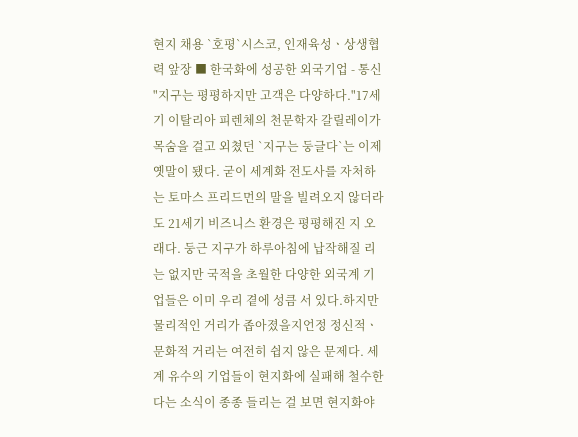현지 채용 `호평`시스코, 인재육성ㆍ상생협력 앞장 ■ 한국화에 성공한 외국기업 - 통신 "지구는 평평하지만 고객은 다양하다."17세기 이탈리아 피렌체의 천문학자 갈릴레이가 목숨을 걸고 외쳤던 `지구는 둥글다`는 이제 옛말이 됐다. 굳이 세계화 전도사를 자처하는 토마스 프리드먼의 말을 빌려오지 않더라도 21세기 비즈니스 환경은 평평해진 지 오래다. 둥근 지구가 하루아침에 납작해질 리는 없지만 국적을 초월한 다양한 외국계 기업들은 이미 우리 곁에 성큼 서 있다.하지만 물리적인 거리가 좁아졌을지언정 정신적ㆍ문화적 거리는 여전히 쉽지 않은 문제다. 세계 유수의 기업들이 현지화에 실패해 철수한다는 소식이 종종 들리는 걸 보면 현지화야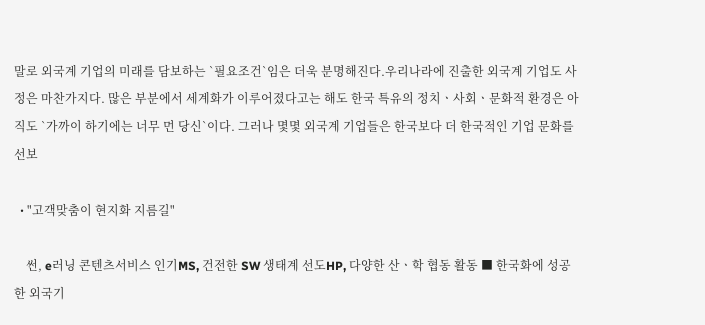말로 외국계 기업의 미래를 담보하는 `필요조건`임은 더욱 분명해진다.우리나라에 진출한 외국계 기업도 사정은 마찬가지다. 많은 부분에서 세계화가 이루어졌다고는 해도 한국 특유의 정치ㆍ사회ㆍ문화적 환경은 아직도 `가까이 하기에는 너무 먼 당신`이다. 그러나 몇몇 외국계 기업들은 한국보다 더 한국적인 기업 문화를 선보

  • "고객맞춤이 현지화 지름길"

    썬, e러닝 콘텐츠서비스 인기MS, 건전한 SW 생태계 선도HP, 다양한 산ㆍ학 협동 활동 ■ 한국화에 성공한 외국기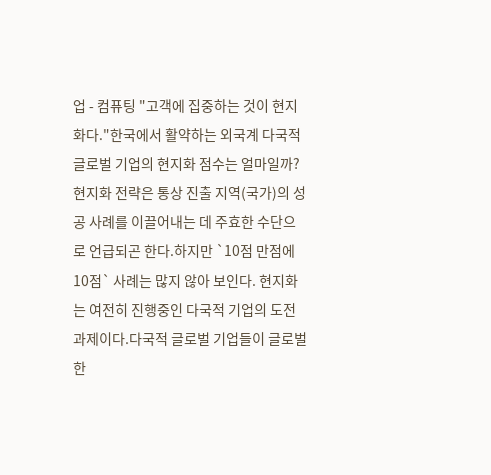업 - 컴퓨팅 "고객에 집중하는 것이 현지화다."한국에서 활약하는 외국계 다국적 글로벌 기업의 현지화 점수는 얼마일까? 현지화 전략은 통상 진출 지역(국가)의 성공 사례를 이끌어내는 데 주효한 수단으로 언급되곤 한다.하지만 `10점 만점에 10점` 사례는 많지 않아 보인다. 현지화는 여전히 진행중인 다국적 기업의 도전 과제이다.다국적 글로벌 기업들이 글로벌한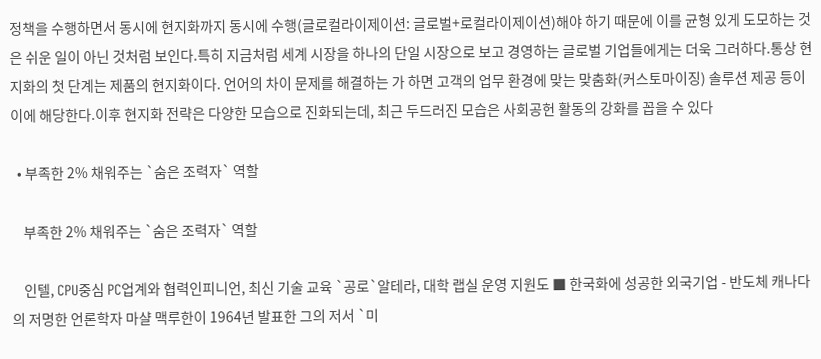정책을 수행하면서 동시에 현지화까지 동시에 수행(글로컬라이제이션: 글로벌+로컬라이제이션)해야 하기 때문에 이를 균형 있게 도모하는 것은 쉬운 일이 아닌 것처럼 보인다.특히 지금처럼 세계 시장을 하나의 단일 시장으로 보고 경영하는 글로벌 기업들에게는 더욱 그러하다.통상 현지화의 첫 단계는 제품의 현지화이다. 언어의 차이 문제를 해결하는 가 하면 고객의 업무 환경에 맞는 맞춤화(커스토마이징) 솔루션 제공 등이 이에 해당한다.이후 현지화 전략은 다양한 모습으로 진화되는데, 최근 두드러진 모습은 사회공헌 활동의 강화를 꼽을 수 있다

  • 부족한 2% 채워주는 `숨은 조력자` 역할

    부족한 2% 채워주는 `숨은 조력자` 역할

    인텔, CPU중심 PC업계와 협력인피니언, 최신 기술 교육 `공로`알테라, 대학 랩실 운영 지원도 ■ 한국화에 성공한 외국기업 - 반도체 캐나다의 저명한 언론학자 마샬 맥루한이 1964년 발표한 그의 저서 `미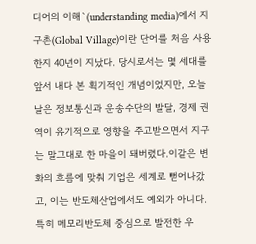디어의 이해`(understanding media)에서 지구촌(Global Village)이란 단어를 처음 사용한지 40년이 지났다. 당시로서는 몇 세대를 앞서 내다 본 획기적인 개념이었지만, 오늘날은 정보통신과 운송수단의 발달, 경제 권역이 유기적으로 영향을 주고받으면서 지구는 말그대로 한 마을이 돼버렸다.이같은 변화의 흐름에 맞춰 기업은 세계로 뻗어나갔고, 이는 반도체산업에서도 예외가 아니다. 특히 메모리반도체 중심으로 발전한 우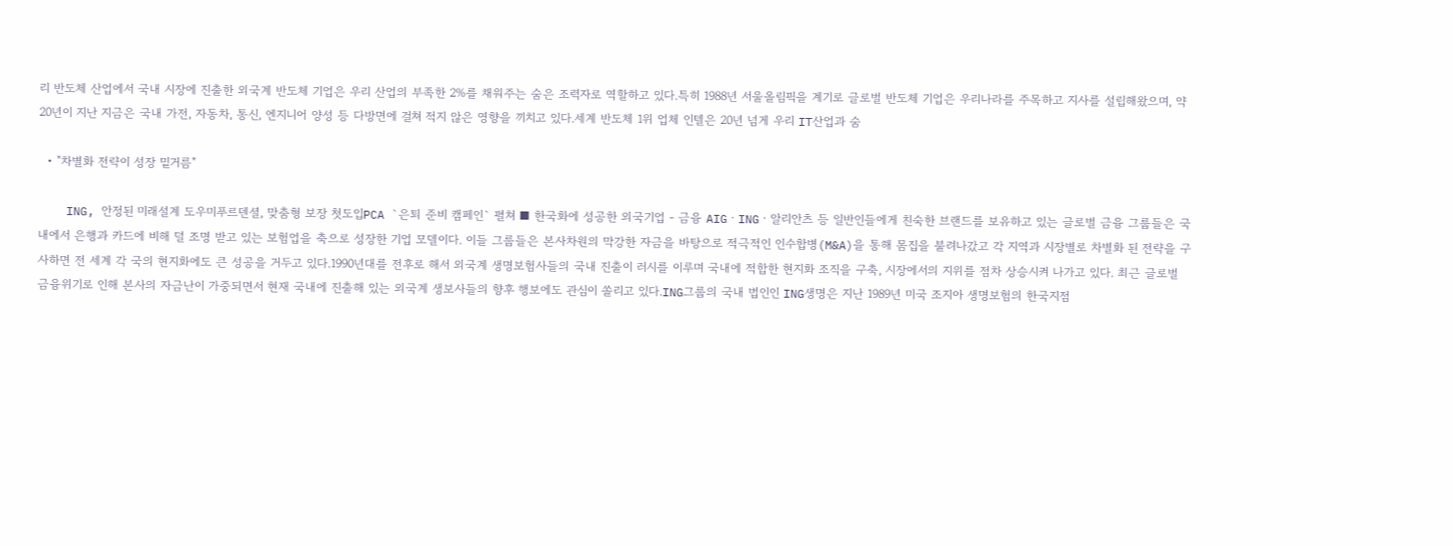리 반도체 산업에서 국내 시장에 진출한 외국계 반도체 기업은 우리 산업의 부족한 2%를 채워주는 숨은 조력자로 역할하고 있다.특히 1988년 서울올림픽을 계기로 글로벌 반도체 기업은 우리나라를 주목하고 지사를 설립해왔으며, 약 20년이 지난 지금은 국내 가전, 자동차, 통신, 엔지니어 양성 등 다방면에 걸쳐 적지 않은 영향을 끼치고 있다.세계 반도체 1위 업체 인텔은 20년 넘게 우리 IT산업과 숨

  • "차별화 전략이 성장 밑거름"

    ING, 안정된 미래설계 도우미푸르덴셜, 맞춤형 보장 첫도입PCA `은퇴 준비 캠페인` 펼쳐 ■ 한국화에 성공한 외국기업 - 금융 AIGㆍINGㆍ알리안츠 등 일반인들에게 친숙한 브랜드를 보유하고 있는 글로벌 금융 그룹들은 국내에서 은행과 카드에 비해 덜 조명 받고 있는 보험업을 축으로 성장한 기업 모델이다. 이들 그룹들은 본사차원의 막강한 자금을 바탕으로 적극적인 인수합병(M&A)을 통해 몸집을 불려나갔고 각 지역과 시장별로 차별화 된 전략을 구사하면 전 세계 각 국의 현지화에도 큰 성공을 거두고 있다.1990년대를 전후로 해서 외국계 생명보험사들의 국내 진출이 러시를 이루며 국내에 적합한 현지화 조직을 구축, 시장에서의 지위를 점차 상승시켜 나가고 있다. 최근 글로벌 금융위기로 인해 본사의 자금난이 가중되면서 현재 국내에 진출해 있는 외국계 생보사들의 향후 행보에도 관심이 쏠리고 있다.ING그룹의 국내 법인인 ING생명은 지난 1989년 미국 조지아 생명보험의 한국지점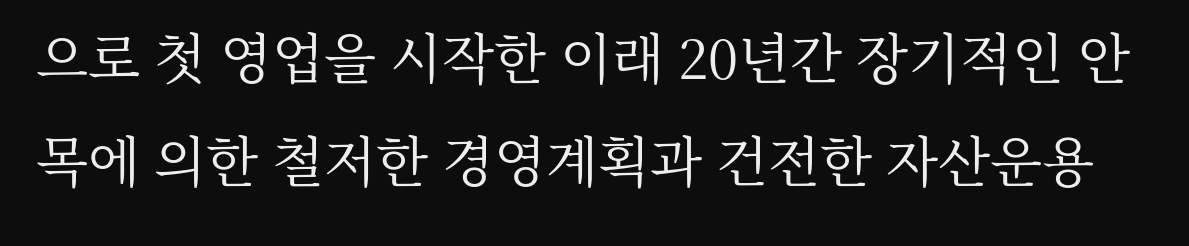으로 첫 영업을 시작한 이래 20년간 장기적인 안목에 의한 철저한 경영계획과 건전한 자산운용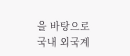을 바탕으로 국내 외국계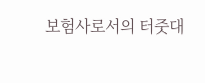보험사로서의 터줏대